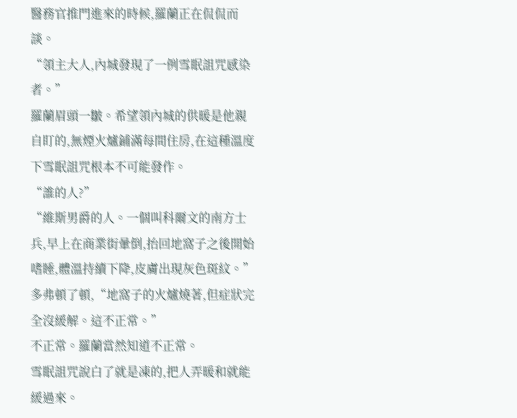醫務官推門進來的時候,羅蘭正在侃侃而談。
“領主大人,內城發現了一例雪眠詛咒感染者。”
羅蘭眉頭一皺。希望領內城的供暖是他親自盯的,無煙火爐鋪滿每間住房,在這種溫度下雪眠詛咒根本不可能發作。
“誰的人?”
“維斯男爵的人。一個叫科爾文的南方士兵,早上在商業街暈倒,抬回地窩子之後開始嗜睡,體溫持續下降,皮膚出現灰色斑紋。”
多弗頓了頓,“地窩子的火爐燒著,但症狀完全沒緩解。這不正常。”
不正常。羅蘭當然知道不正常。
雪眠詛咒說白了就是凍的,把人弄暖和就能緩過來。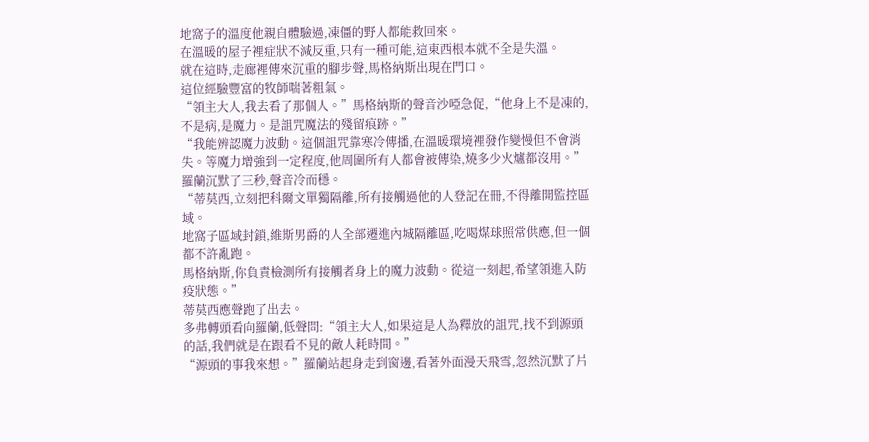地窩子的溫度他親自體驗過,凍僵的野人都能救回來。
在溫暖的屋子裡症狀不減反重,只有一種可能,這東西根本就不全是失溫。
就在這時,走廊裡傳來沉重的腳步聲,馬格納斯出現在門口。
這位經驗豐富的牧師喘著粗氣。
“領主大人,我去看了那個人。”馬格納斯的聲音沙啞急促,“他身上不是凍的,不是病,是魔力。是詛咒魔法的殘留痕跡。”
“我能辨認魔力波動。這個詛咒靠寒冷傳播,在溫暖環境裡發作變慢但不會消失。等魔力增強到一定程度,他周圍所有人都會被傳染,燒多少火爐都沒用。”
羅蘭沉默了三秒,聲音冷而穩。
“蒂莫西,立刻把科爾文單獨隔離,所有接觸過他的人登記在冊,不得離開監控區域。
地窩子區域封鎖,維斯男爵的人全部遷進內城隔離區,吃喝煤球照常供應,但一個都不許亂跑。
馬格納斯,你負責檢測所有接觸者身上的魔力波動。從這一刻起,希望領進入防疫狀態。”
蒂莫西應聲跑了出去。
多弗轉頭看向羅蘭,低聲問:“領主大人,如果這是人為釋放的詛咒,找不到源頭的話,我們就是在跟看不見的敵人耗時間。”
“源頭的事我來想。”羅蘭站起身走到窗邊,看著外面漫天飛雪,忽然沉默了片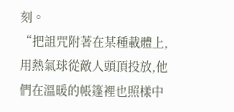刻。
“把詛咒附著在某種載體上,用熱氣球從敵人頭頂投放,他們在溫暖的帳篷裡也照樣中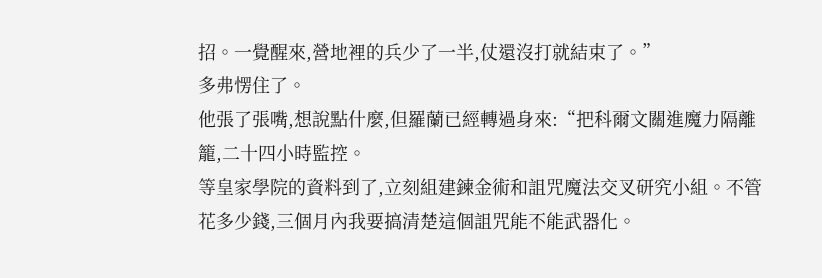招。一覺醒來,營地裡的兵少了一半,仗還沒打就結束了。”
多弗愣住了。
他張了張嘴,想說點什麼,但羅蘭已經轉過身來:“把科爾文關進魔力隔離籠,二十四小時監控。
等皇家學院的資料到了,立刻組建鍊金術和詛咒魔法交叉研究小組。不管花多少錢,三個月內我要搞清楚這個詛咒能不能武器化。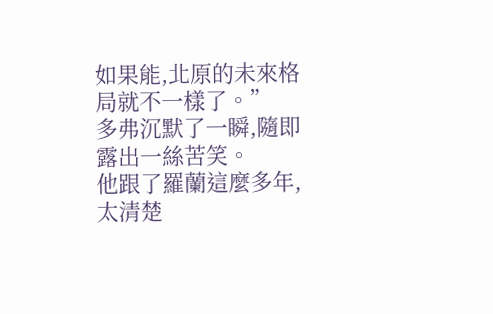如果能,北原的未來格局就不一樣了。”
多弗沉默了一瞬,隨即露出一絲苦笑。
他跟了羅蘭這麼多年,太清楚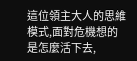這位領主大人的思維模式,面對危機想的是怎麼活下去,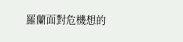羅蘭面對危機想的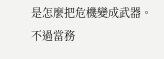是怎麼把危機變成武器。
不過當務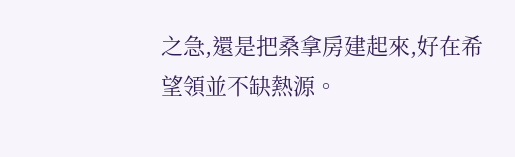之急,還是把桑拿房建起來,好在希望領並不缺熱源。